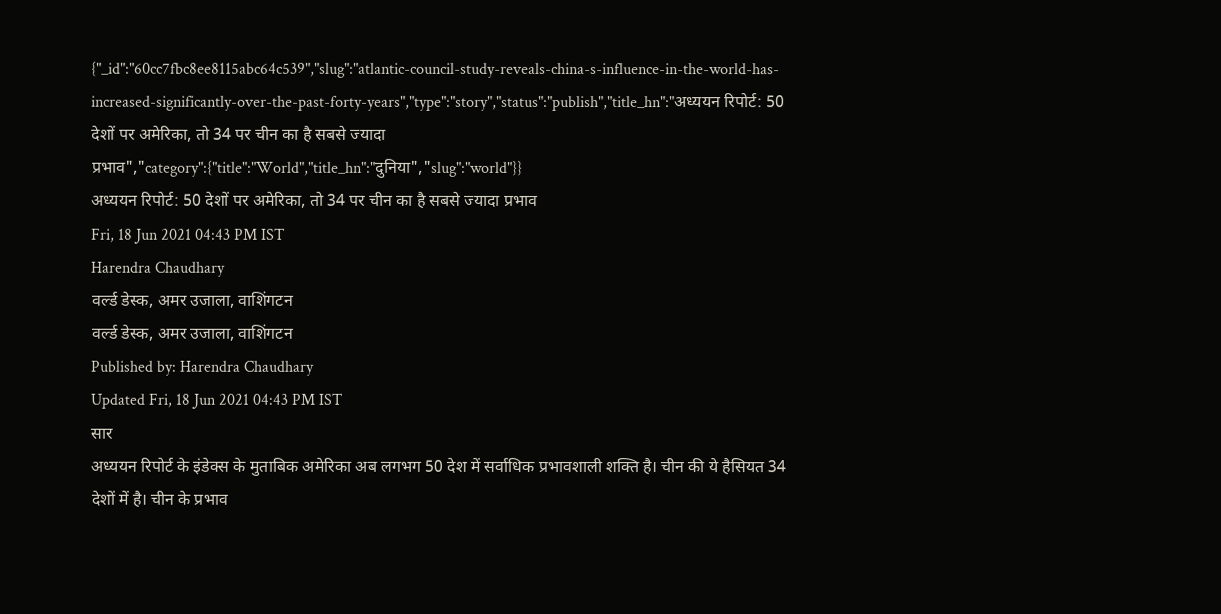{"_id":"60cc7fbc8ee8115abc64c539","slug":"atlantic-council-study-reveals-china-s-influence-in-the-world-has-increased-significantly-over-the-past-forty-years","type":"story","status":"publish","title_hn":"अध्ययन रिपोर्ट: 50 देशों पर अमेरिका, तो 34 पर चीन का है सबसे ज्यादा प्रभाव","category":{"title":"World","title_hn":"दुनिया","slug":"world"}}
अध्ययन रिपोर्ट: 50 देशों पर अमेरिका, तो 34 पर चीन का है सबसे ज्यादा प्रभाव
Fri, 18 Jun 2021 04:43 PM IST
Harendra Chaudhary
वर्ल्ड डेस्क, अमर उजाला, वाशिंगटन
वर्ल्ड डेस्क, अमर उजाला, वाशिंगटन
Published by: Harendra Chaudhary
Updated Fri, 18 Jun 2021 04:43 PM IST
सार
अध्ययन रिपोर्ट के इंडेक्स के मुताबिक अमेरिका अब लगभग 50 देश में सर्वाधिक प्रभावशाली शक्ति है। चीन की ये हैसियत 34 देशों में है। चीन के प्रभाव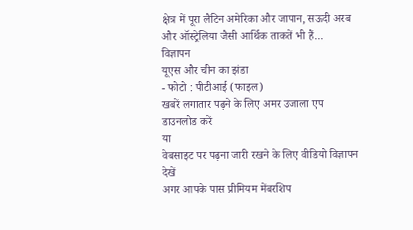क्षेत्र में पूरा लैटिन अमेरिका और जापान, सऊदी अरब और ऑस्ट्रेलिया जैसी आर्थिक ताकतें भी हैं...
विज्ञापन
यूएस और चीन का झंडा
- फोटो : पीटीआई (फाइल)
खबरें लगातार पढ़ने के लिए अमर उजाला एप डाउनलोड करें
या
वेबसाइट पर पढ़ना जारी रखने के लिए वीडियो विज्ञापन देखें
अगर आपके पास प्रीमियम मेंबरशिप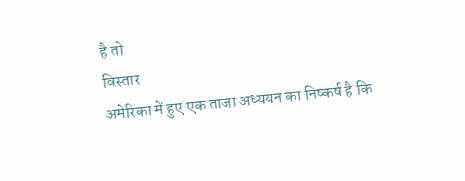है तो
विस्तार
अमेरिका में हुए एक ताजा अध्ययन का निष्कर्ष है कि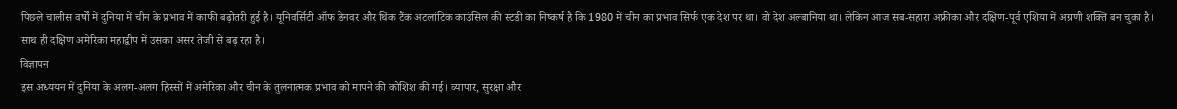पिछले चालीस वर्षों में दुनिया में चीन के प्रभाव में काफी बढ़ोतरी हुई है। यूनिवर्सिटी ऑफ डेनवर और थिंक टैंक अटलांटिक काउंसिल की स्टडी का निष्कर्ष है कि 1980 में चीन का प्रभाव सिर्फ एक देश पर था। वो देश अल्बानिया था। लेकिन आज सब-सहारा अफ्रीका और दक्षिण-पूर्व एशिया में अग्रणी शक्ति बन चुका है। साथ ही दक्षिण अमेरिका महाद्वीप में उसका असर तेजी से बढ़ रहा है।
विज्ञापन
इस अध्ययन में दुनिया के अलग-अलग हिस्सों में अमेरिका और चीन के तुलनात्मक प्रभाव को मापने की कोशिश की गई। व्यापार, सुरक्षा और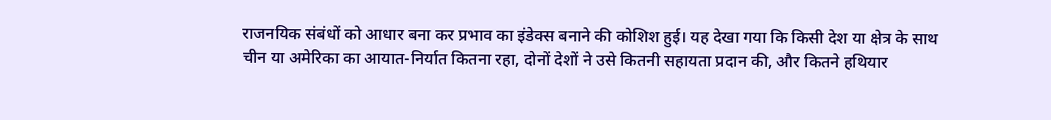राजनयिक संबंधों को आधार बना कर प्रभाव का इंडेक्स बनाने की कोशिश हुई। यह देखा गया कि किसी देश या क्षेत्र के साथ चीन या अमेरिका का आयात-निर्यात कितना रहा, दोनों देशों ने उसे कितनी सहायता प्रदान की, और कितने हथियार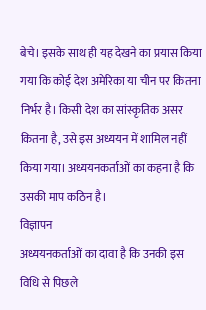बेचे। इसके साथ ही यह देखने का प्रयास किया गया कि कोई देश अमेरिका या चीन पर कितना निर्भर है। किसी देश का सांस्कृतिक असर कितना है, उसे इस अध्ययन में शामिल नहीं किया गया। अध्ययनकर्ताओं का कहना है कि उसकी माप कठिन है।
विज्ञापन
अध्ययनकर्ताओं का दावा है कि उनकी इस विधि से पिछले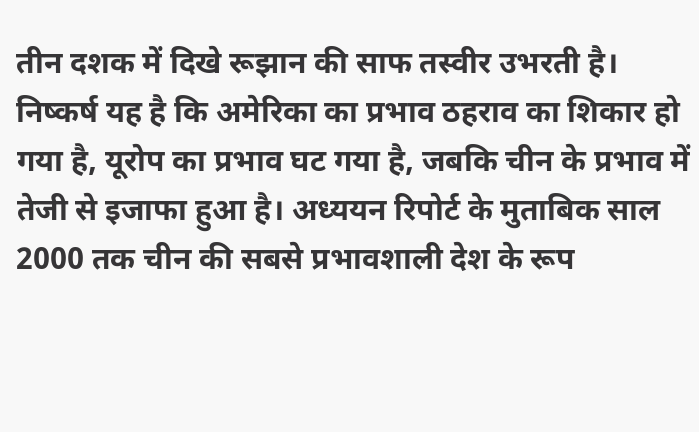तीन दशक में दिखे रूझान की साफ तस्वीर उभरती है। निष्कर्ष यह है कि अमेरिका का प्रभाव ठहराव का शिकार हो गया है, यूरोप का प्रभाव घट गया है, जबकि चीन के प्रभाव में तेजी से इजाफा हुआ है। अध्ययन रिपोर्ट के मुताबिक साल 2000 तक चीन की सबसे प्रभावशाली देश के रूप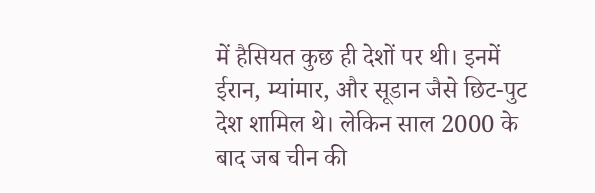में हैसियत कुछ ही देशों पर थी। इनमें ईरान, म्यांमार, और सूडान जैसे छिट-पुट देश शामिल थे। लेकिन साल 2000 के बाद जब चीन की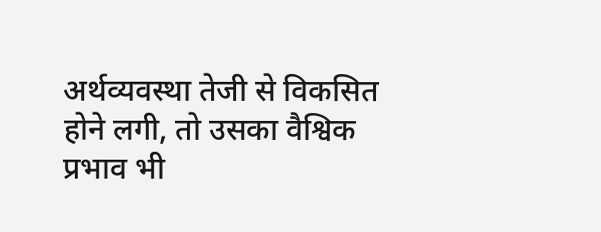अर्थव्यवस्था तेजी से विकसित होने लगी, तो उसका वैश्विक प्रभाव भी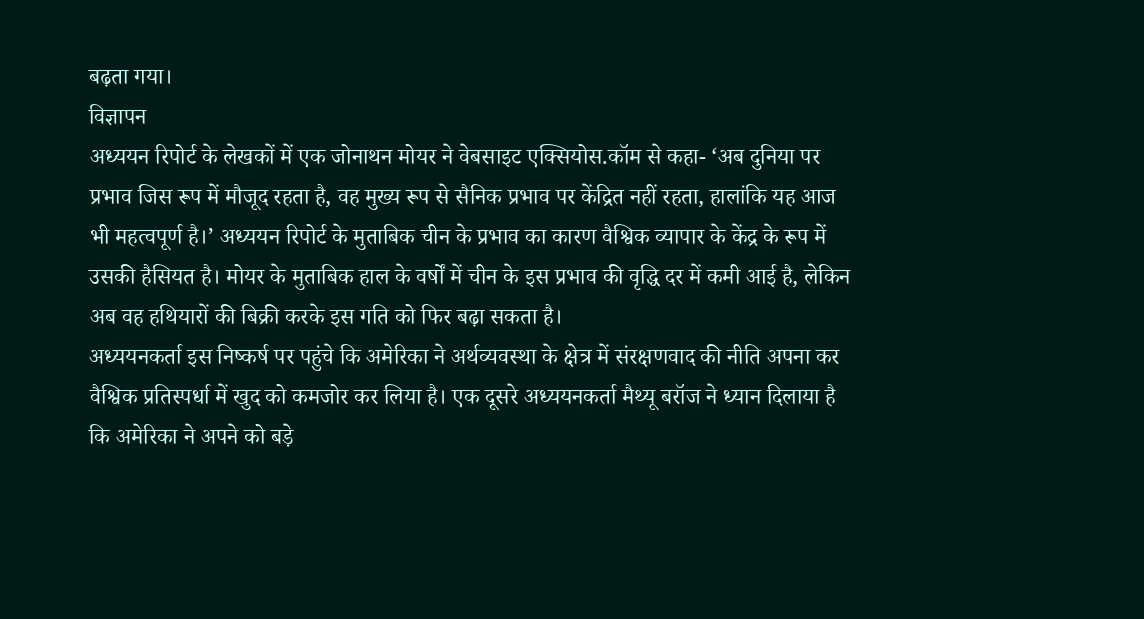बढ़ता गया।
विज्ञापन
अध्ययन रिपोर्ट के लेखकों में एक जोनाथन मोयर ने वेबसाइट एक्सियोस.कॉम से कहा- ‘अब दुनिया पर प्रभाव जिस रूप में मौजूद रहता है, वह मुख्य रूप से सैनिक प्रभाव पर केंद्रित नहीं रहता, हालांकि यह आज भी महत्वपूर्ण है।’ अध्ययन रिपोर्ट के मुताबिक चीन के प्रभाव का कारण वैश्विक व्यापार के केंद्र के रूप में उसकी हैसियत है। मोयर के मुताबिक हाल के वर्षों में चीन के इस प्रभाव की वृद्धि दर में कमी आई है, लेकिन अब वह हथियारों की बिक्री करके इस गति को फिर बढ़ा सकता है।
अध्ययनकर्ता इस निष्कर्ष पर पहुंचे कि अमेरिका ने अर्थव्यवस्था के क्षेत्र में संरक्षणवाद की नीति अपना कर वैश्विक प्रतिस्पर्धा में खुद को कमजोर कर लिया है। एक दूसरे अध्ययनकर्ता मैथ्यू बरॉज ने ध्यान दिलाया है कि अमेरिका ने अपने को बड़े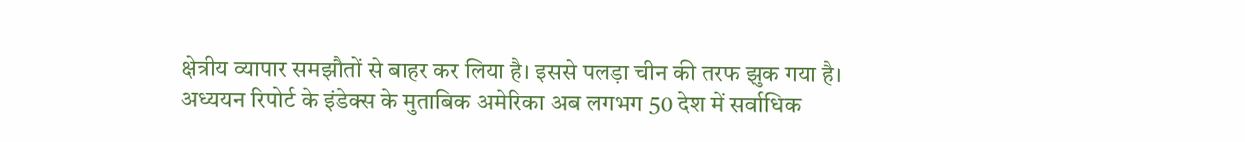क्षेत्रीय व्यापार समझौतों से बाहर कर लिया है। इससे पलड़ा चीन की तरफ झुक गया है।
अध्ययन रिपोर्ट के इंडेक्स के मुताबिक अमेरिका अब लगभग 50 देश में सर्वाधिक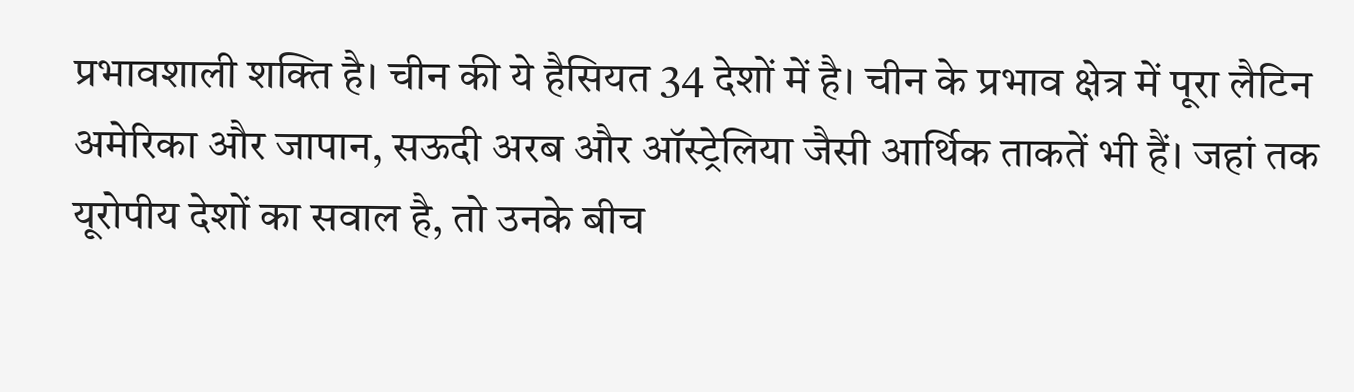प्रभावशाली शक्ति है। चीन की ये हैसियत 34 देशों में है। चीन के प्रभाव क्षेत्र में पूरा लैटिन अमेरिका और जापान, सऊदी अरब और ऑस्ट्रेलिया जैसी आर्थिक ताकतें भी हैं। जहां तक यूरोपीय देशों का सवाल है, तो उनके बीच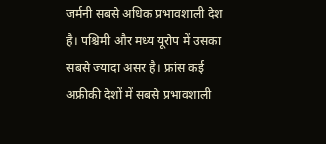जर्मनी सबसे अधिक प्रभावशाली देश है। पश्चिमी और मध्य यूरोप में उसका सबसे ज्यादा असर है। फ्रांस कई अफ्रीकी देशों में सबसे प्रभावशाली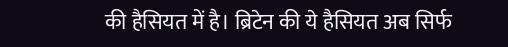की हैसियत में है। ब्रिटेन की ये हैसियत अब सिर्फ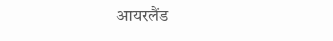आयरलैंड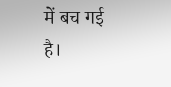में बच गई है।